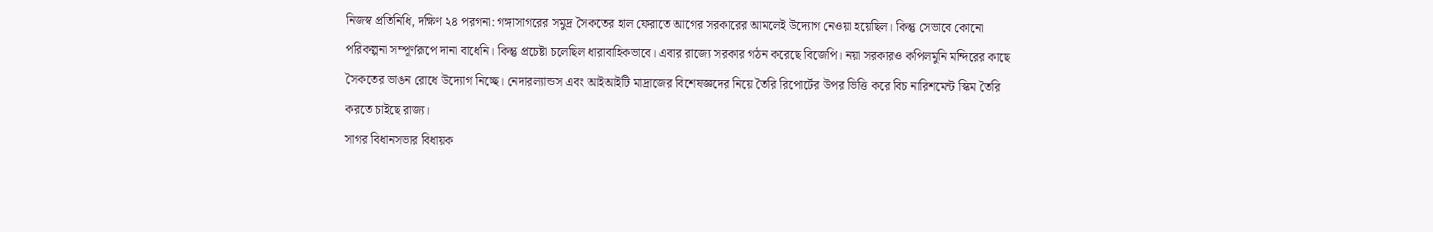নিজস্ব প্রতিনিধি, দক্ষিণ ২৪ পরগনা: গঙ্গাসাগরের সমুদ্র সৈকতের হাল ফেরাতে আগের সরকারের আমলেই উদ্যোগ নেওয়া হয়েছিল। কিন্তু সেভাবে কোনো পরিকল্পনা সম্পূর্ণরূপে দানা বাধেনি। কিন্তু প্রচেষ্টা চলেছিল ধারাবাহিকভাবে। এবার রাজ্যে সরকার গঠন করেছে বিজেপি। নয়া সরকারও কপিলমুনি মন্দিরের কাছে সৈকতের ভাঙন রোধে উদ্যোগ নিচ্ছে। নেদারল্যান্ডস এবং আইআইটি মাদ্রাজের বিশেষজ্ঞদের নিয়ে তৈরি রিপোর্টের উপর ভিত্তি করে বিচ নারিশমেন্ট স্কিম তৈরি করতে চাইছে রাজ্য।
সাগর বিধানসভার বিধায়ক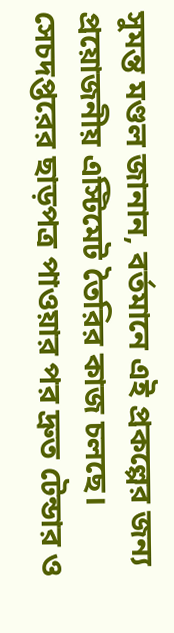সুমন্ত মণ্ডল জানান, বর্তমানে এই প্রকল্পের জন্য প্রয়োজনীয় এস্টিমেট তৈরির কাজ চলছে। সেচদপ্তরের ছাড়পত্র পাওয়ার পর দ্রুত টেন্ডার ও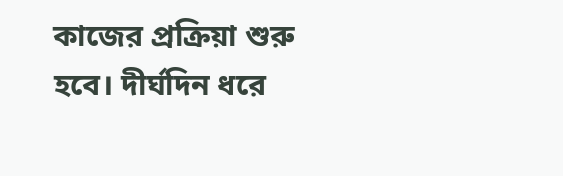কাজের প্রক্রিয়া শুরু হবে। দীর্ঘদিন ধরে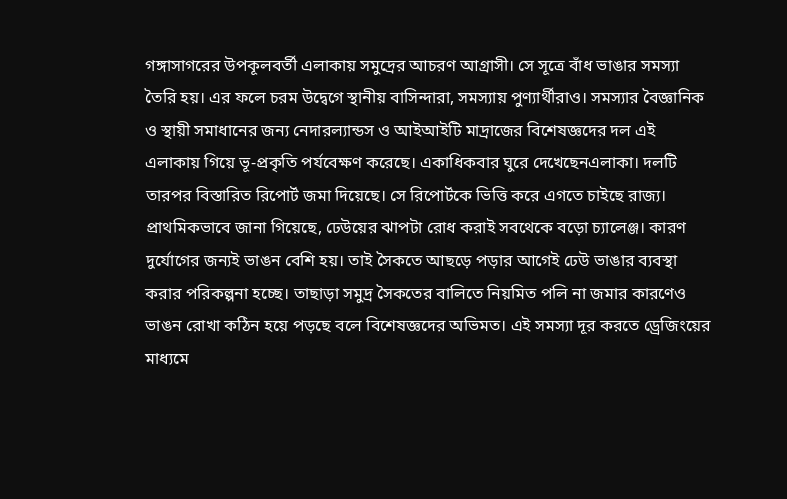গঙ্গাসাগরের উপকূলবর্তী এলাকায় সমুদ্রের আচরণ আগ্রাসী। সে সূত্রে বাঁধ ভাঙার সমস্যা তৈরি হয়। এর ফলে চরম উদ্বেগে স্থানীয় বাসিন্দারা, সমস্যায় পুণ্যার্থীরাও। সমস্যার বৈজ্ঞানিক ও স্থায়ী সমাধানের জন্য নেদারল্যান্ডস ও আইআইটি মাদ্রাজের বিশেষজ্ঞদের দল এই এলাকায় গিয়ে ভূ-প্রকৃতি পর্যবেক্ষণ করেছে। একাধিকবার ঘুরে দেখেছেনএলাকা। দলটি তারপর বিস্তারিত রিপোর্ট জমা দিয়েছে। সে রিপোর্টকে ভিত্তি করে এগতে চাইছে রাজ্য। প্রাথমিকভাবে জানা গিয়েছে, ঢেউয়ের ঝাপটা রোধ করাই সবথেকে বড়ো চ্যালেঞ্জ। কারণ দুর্যোগের জন্যই ভাঙন বেশি হয়। তাই সৈকতে আছড়ে পড়ার আগেই ঢেউ ভাঙার ব্যবস্থা করার পরিকল্পনা হচ্ছে। তাছাড়া সমুদ্র সৈকতের বালিতে নিয়মিত পলি না জমার কারণেও ভাঙন রোখা কঠিন হয়ে পড়ছে বলে বিশেষজ্ঞদের অভিমত। এই সমস্যা দূর করতে ড্রেজিংয়ের মাধ্যমে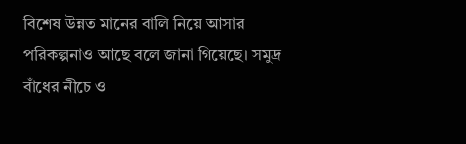বিশেষ উন্নত মানের বালি নিয়ে আসার পরিকল্পনাও আছে বলে জানা গিয়েছে। সমুদ্র বাঁধের নীচে ও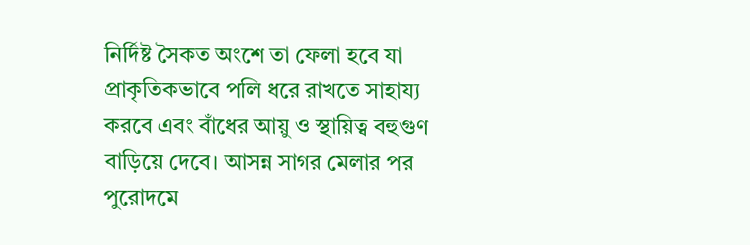নির্দিষ্ট সৈকত অংশে তা ফেলা হবে যা প্রাকৃতিকভাবে পলি ধরে রাখতে সাহায্য করবে এবং বাঁধের আয়ু ও স্থায়িত্ব বহুগুণ বাড়িয়ে দেবে। আসন্ন সাগর মেলার পর পুরোদমে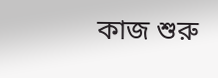কাজ শুরু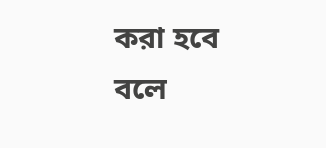করা হবে বলে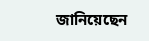জানিয়েছেন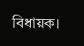বিধায়ক।